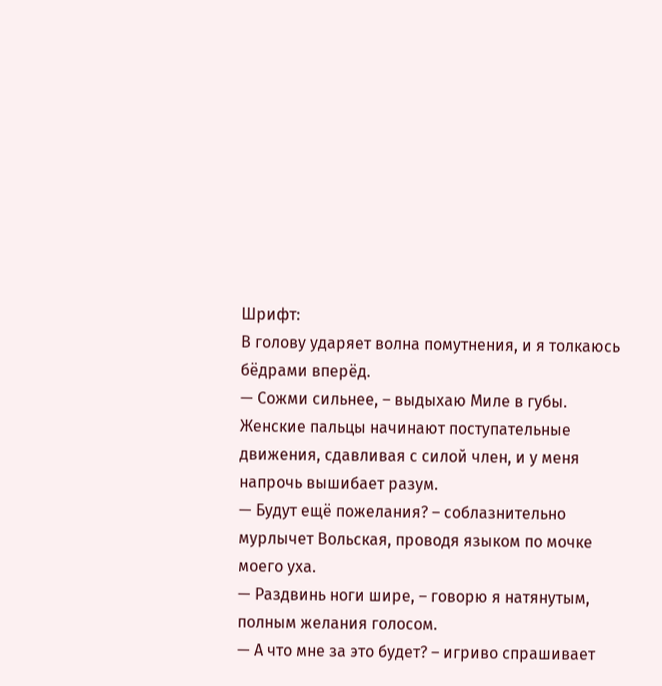Шрифт:
В голову ударяет волна помутнения, и я толкаюсь бёдрами вперёд.
— Сожми сильнее, – выдыхаю Миле в губы.
Женские пальцы начинают поступательные движения, сдавливая с силой член, и у меня напрочь вышибает разум.
— Будут ещё пожелания? – соблазнительно мурлычет Вольская, проводя языком по мочке моего уха.
— Раздвинь ноги шире, – говорю я натянутым, полным желания голосом.
— А что мне за это будет? – игриво спрашивает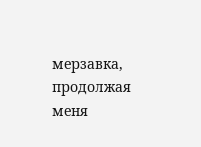мерзавка, продолжая меня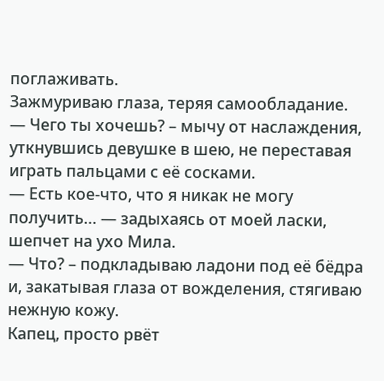поглаживать.
Зажмуриваю глаза, теряя самообладание.
— Чего ты хочешь? – мычу от наслаждения, уткнувшись девушке в шею, не переставая играть пальцами с её сосками.
— Есть кое-что, что я никак не могу получить… — задыхаясь от моей ласки, шепчет на ухо Мила.
— Что? – подкладываю ладони под её бёдра и, закатывая глаза от вожделения, стягиваю нежную кожу.
Капец, просто рвёт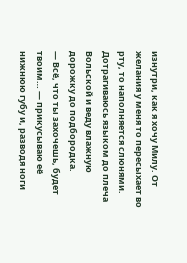изнутри, как я хочу Милу. От желания у меня то пересыхает во рту, то наполняется слюнями. Дотрагиваюсь языком до плеча Вольской и веду влажную дорожку до подбородка.
— Всё, что ты захочешь, будет твоим… — прикусываю её нижнюю губу и, разводя ноги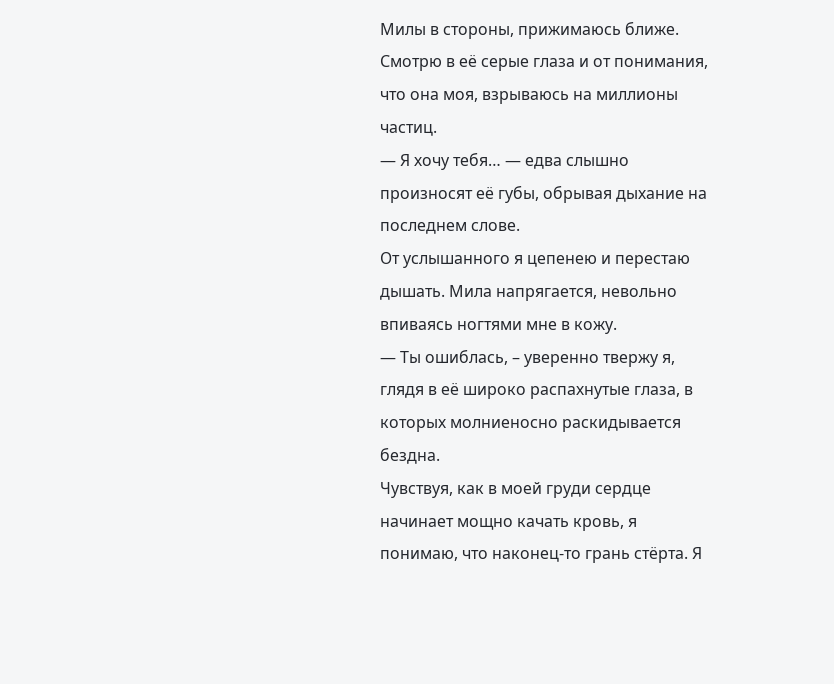Милы в стороны, прижимаюсь ближе.
Смотрю в её серые глаза и от понимания, что она моя, взрываюсь на миллионы частиц.
— Я хочу тебя… — едва слышно произносят её губы, обрывая дыхание на последнем слове.
От услышанного я цепенею и перестаю дышать. Мила напрягается, невольно впиваясь ногтями мне в кожу.
— Ты ошиблась, – уверенно твержу я, глядя в её широко распахнутые глаза, в которых молниеносно раскидывается бездна.
Чувствуя, как в моей груди сердце начинает мощно качать кровь, я понимаю, что наконец-то грань стёрта. Я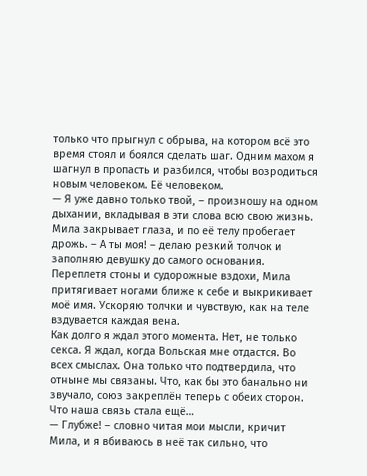только что прыгнул с обрыва, на котором всё это время стоял и боялся сделать шаг. Одним махом я шагнул в пропасть и разбился, чтобы возродиться новым человеком. Её человеком.
— Я уже давно только твой, – произношу на одном дыхании, вкладывая в эти слова всю свою жизнь. Мила закрывает глаза, и по её телу пробегает дрожь. – А ты моя! – делаю резкий толчок и заполняю девушку до самого основания.
Переплетя стоны и судорожные вздохи, Мила притягивает ногами ближе к себе и выкрикивает моё имя. Ускоряю толчки и чувствую, как на теле вздувается каждая вена.
Как долго я ждал этого момента. Нет, не только секса. Я ждал, когда Вольская мне отдастся. Во всех смыслах. Она только что подтвердила, что отныне мы связаны. Что, как бы это банально ни звучало, союз закреплён теперь с обеих сторон. Что наша связь стала ещё…
— Глубже! – словно читая мои мысли, кричит Мила, и я вбиваюсь в неё так сильно, что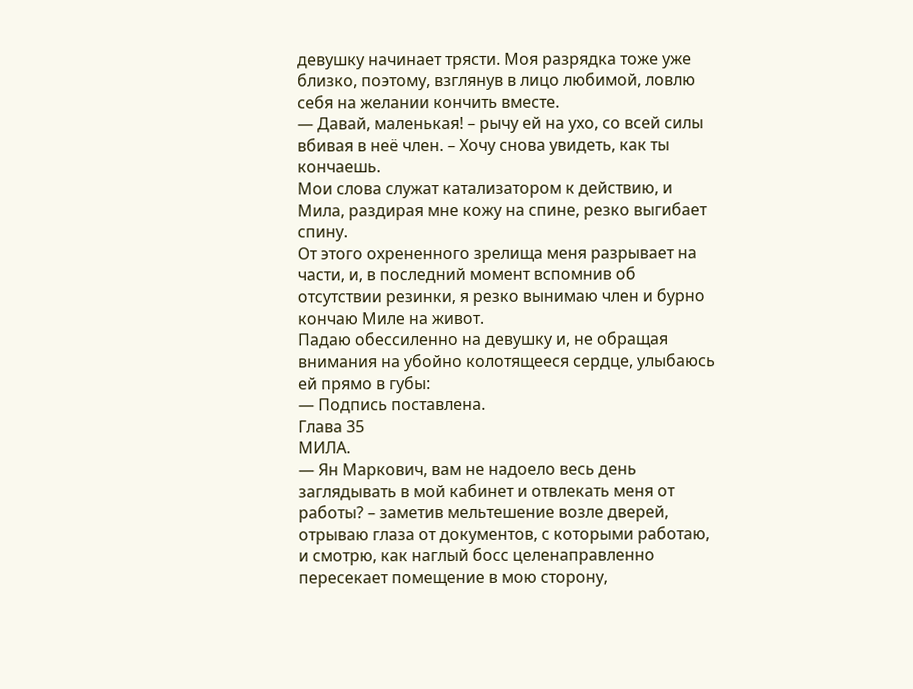девушку начинает трясти. Моя разрядка тоже уже близко, поэтому, взглянув в лицо любимой, ловлю себя на желании кончить вместе.
— Давай, маленькая! – рычу ей на ухо, со всей силы вбивая в неё член. – Хочу снова увидеть, как ты кончаешь.
Мои слова служат катализатором к действию, и Мила, раздирая мне кожу на спине, резко выгибает спину.
От этого охрененного зрелища меня разрывает на части, и, в последний момент вспомнив об отсутствии резинки, я резко вынимаю член и бурно кончаю Миле на живот.
Падаю обессиленно на девушку и, не обращая внимания на убойно колотящееся сердце, улыбаюсь ей прямо в губы:
— Подпись поставлена.
Глава 35
МИЛА.
— Ян Маркович, вам не надоело весь день заглядывать в мой кабинет и отвлекать меня от работы? – заметив мельтешение возле дверей, отрываю глаза от документов, с которыми работаю, и смотрю, как наглый босс целенаправленно пересекает помещение в мою сторону,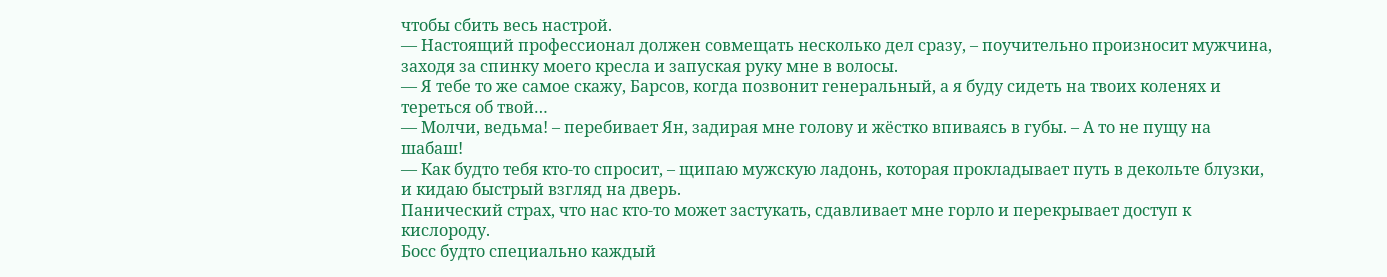чтобы сбить весь настрой.
— Настоящий профессионал должен совмещать несколько дел сразу, – поучительно произносит мужчина, заходя за спинку моего кресла и запуская руку мне в волосы.
— Я тебе то же самое скажу, Барсов, когда позвонит генеральный, а я буду сидеть на твоих коленях и тереться об твой…
— Молчи, ведьма! – перебивает Ян, задирая мне голову и жёстко впиваясь в губы. – А то не пущу на шабаш!
— Как будто тебя кто-то спросит, – щипаю мужскую ладонь, которая прокладывает путь в декольте блузки, и кидаю быстрый взгляд на дверь.
Панический страх, что нас кто-то может застукать, сдавливает мне горло и перекрывает доступ к кислороду.
Босс будто специально каждый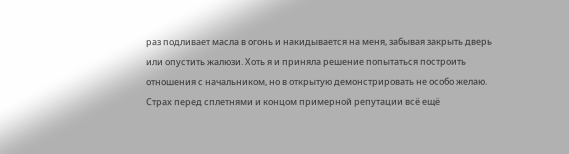раз подливает масла в огонь и накидывается на меня, забывая закрыть дверь или опустить жалюзи. Хоть я и приняла решение попытаться построить отношения с начальником, но в открытую демонстрировать не особо желаю. Страх перед сплетнями и концом примерной репутации всё ещё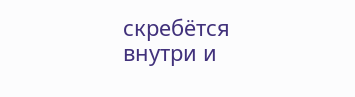скребётся внутри и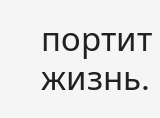портит жизнь.